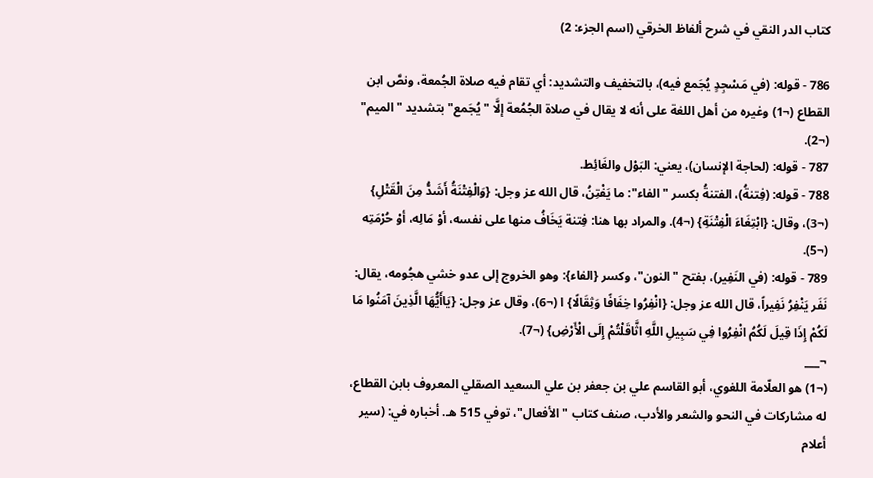كتاب الدر النقي في شرح ألفاظ الخرقي (اسم الجزء: 2)

786 - قوله: (في مَسْجِدٍ يُجَمع فيه)، بالتخفيف والتشديد: أي تقام فيه صلاة الجُمعة، ونصَّ ابن القطاع (¬1) وغيره من أهل اللغة على أنه لا يقال في صلاة الجُمُعة إلَّا "يُجَمع" بتشديد "الميم" (¬2).
787 - قوله: (لحاجة الإنسان)، يعني: البَوْل والغَائِط.
788 - قوله: (فِتنةُ)، الفتنةُ بكسر "الفاء": ما يَفْتِنُ، قال الله عز وجل: {وَالْفِتْنَةُ أَشَدُّ مِنَ الْقَتْلِ} (¬3)، وقال: {ابْتِغَاءَ الْفِتْنَةِ} (¬4). والمراد بها هنا: فِتنة يَخَافُ منها على نفسه، أوْ مَالِه، أوْ حُرْمَتِه (¬5).
789 - قوله: (في النَفِير)، بفتح "النون"، وكسر {الفاء}: وهو الخروج إلى عدو خشي هجُومه، يقال: نَفَر يَنْفِرُ نَفِيراً، قال الله عز وجل: {انْفِرُوا خِفَافًا وَثِقَالًا} ا (¬6)، وقال عز وجل: {يَاأَيُّهَا الَّذِينَ آمَنُوا مَا لَكُمْ إِذَا قِيلَ لَكُمُ انْفِرُوا فِي سَبِيلِ اللَّهِ اثَّاقَلْتُمْ إِلَى الْأَرْضِ} (¬7).
¬___
(¬1) هو العلّامة اللغوي، أبو القاسم علي بن جعفر بن علي السعيد الصقلي المعروف بابن القطاع، له مشاركات في النحو والشعر والأدب، صنف كتاب "الأفعال"، توفي 515 هـ. أخباره في: (سير أعلام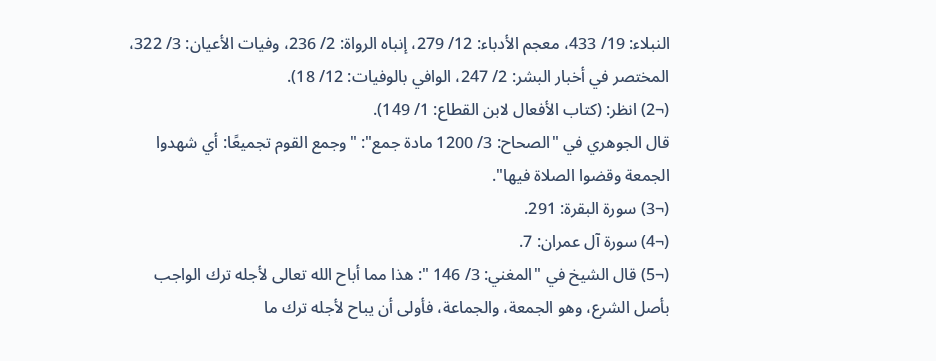النبلاء: 19/ 433، معجم الأدباء: 12/ 279، إنباه الرواة: 2/ 236، وفيات الأعيان: 3/ 322، المختصر في أخبار البشر: 2/ 247، الوافي بالوفيات: 12/ 18).
(¬2) انظر: (كتاب الأفعال لابن القطاع: 1/ 149).
قال الجوهري في "الصحاح: 3/ 1200 مادة جمع": "وجمع القوم تجميعًا: أي شهدوا الجمعة وقضوا الصلاة فيها".
(¬3) سورة البقرة: 291.
(¬4) سورة آل عمران: 7.
(¬5) قال الشيخ في "المغني: 3/ 146 ": هذا مما أباح الله تعالى لأجله ترك الواجب بأصل الشرع، وهو الجمعة، والجماعة، فأولى أن يباح لأجله ترك ما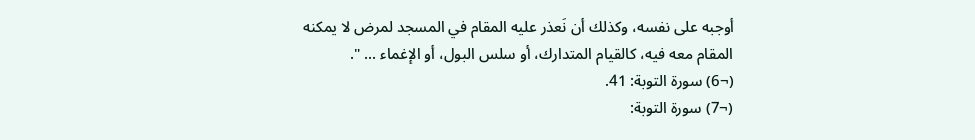أوجبه على نفسه، وكذلك أن نَعذر عليه المقام في المسجد لمرض لا يمكنه المقام معه فيه، كالقيام المتدارك، أو سلس البول، أو الإغماء ... ".
(¬6) سورة التوبة: 41.
(¬7) سورة التوبة: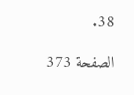38.

الصفحة 373